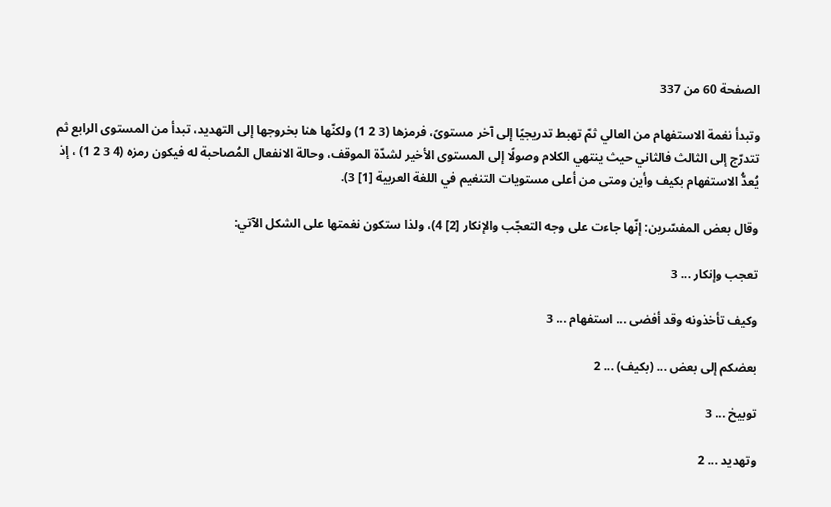الصفحة 60 من 337

وتبدأ نغمة الاستفهام من العالي ثمّ تهبط تدريجيًا إلى آخر مستوىً، فرمزها (3 2 1) ولكنّها هنا بخروجها إلى التهديد، تبدأ من المستوى الرابع ثم تتدرّج إلى الثالث فالثاني حيث ينتهي الكلام وصولًا إلى المستوى الأخير لشدّة الموقف، وحالة الانفعال المُصاحبة له فيكون رمزه (4 3 2 1) ، إذ يُعدُّ الاستفهام بكيف وأين ومتى من أعلى مستويات التنغيم في اللغة العربية [1] 3).

وقال بعض المفسّرين: إنّها جاءت على وجه التعجّب والإنكار [2] 4)، ولذا ستكون نغمتها على الشكل الآتي:

تعجب وإنكار ... 3

وكيف تأخذونه وقد أفضى ... استفهام ... 3

بعضكم إلى بعض ... (بكيف) ... 2

توبيخ ... 3

وتهديد ... 2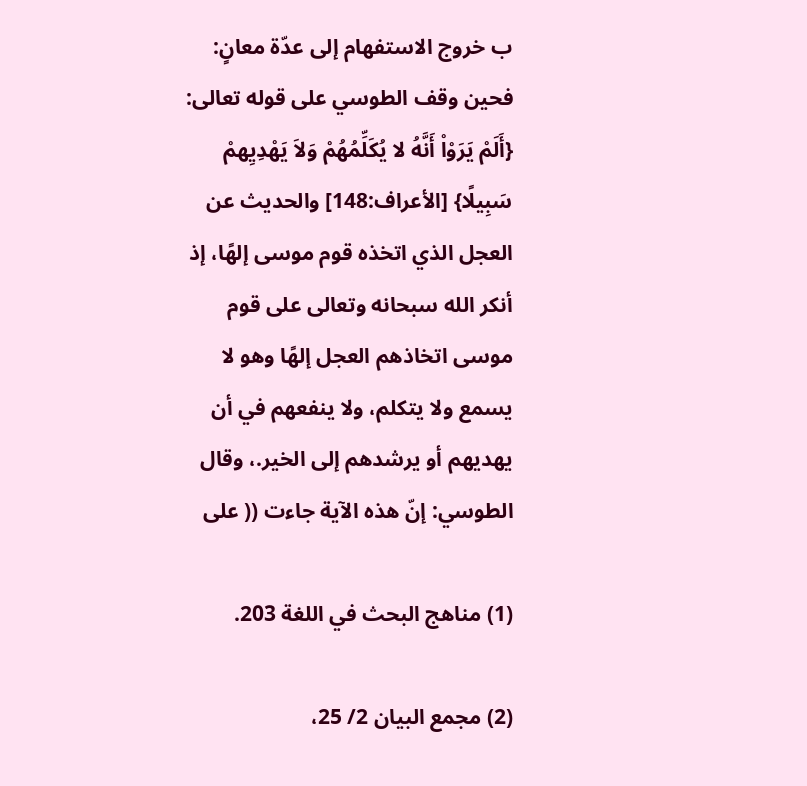ب خروج الاستفهام إلى عدّة معانٍ: فحين وقف الطوسي على قوله تعالى: {أَلَمْ يَرَوْاْ أَنَّهُ لا يُكَلِّمُهُمْ وَلاَ يَهْدِيِهمْ سَبِيلًا} [الأعراف:148] والحديث عن العجل الذي اتخذه قوم موسى إلهًا، إذ أنكر الله سبحانه وتعالى على قوم موسى اتخاذهم العجل إلهًا وهو لا يسمع ولا يتكلم، ولا ينفعهم في أن يهديهم أو يرشدهم إلى الخير.، وقال الطوسي: إنّ هذه الآية جاءت (( على

(1) مناهج البحث في اللغة 203.

(2) مجمع البيان 2/ 25،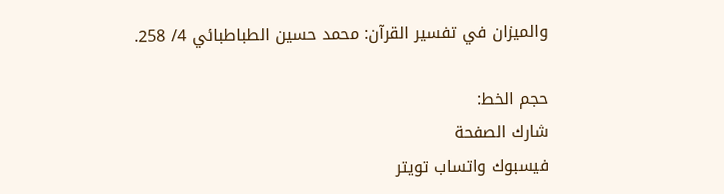والميزان في تفسير القرآن: محمد حسين الطباطبائي 4/ 258.

حجم الخط:
شارك الصفحة
فيسبوك واتساب تويتر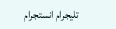تليجرام انستجرام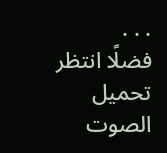. . .
فضلًا انتظر تحميل الصوت